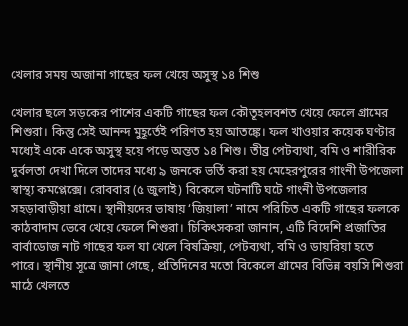খেলার সময় অজানা গাছের ফল খেয়ে অসুস্থ ১৪ শিশু

খেলার ছলে সড়কের পাশের একটি গাছের ফল কৌতূহলবশত খেয়ে ফেলে গ্রামের শিশুরা। কিন্তু সেই আনন্দ মুহূর্তেই পরিণত হয় আতঙ্কে। ফল খাওয়ার কয়েক ঘণ্টার মধ্যেই একে একে অসুস্থ হয়ে পড়ে অন্তত ১৪ শিশু। তীব্র পেটব্যথা, বমি ও শারীরিক দুর্বলতা দেখা দিলে তাদের মধ্যে ৯ জনকে ভর্তি করা হয় মেহেরপুরের গাংনী উপজেলা স্বাস্থ্য কমপ্লেক্সে। রোববার (৫ জুলাই) বিকেলে ঘটনাটি ঘটে গাংনী উপজেলার সহড়াবাড়ীয়া গ্রামে। স্থানীয়দের ভাষায় ‘জিয়ালা’ নামে পরিচিত একটি গাছের ফলকে কাঠবাদাম ভেবে খেয়ে ফেলে শিশুরা। চিকিৎসকরা জানান, এটি বিদেশি প্রজাতির বার্বাডোজ নাট গাছের ফল যা খেলে বিষক্রিয়া, পেটব্যথা, বমি ও ডায়রিয়া হতে পারে। স্থানীয় সূত্রে জানা গেছে, প্রতিদিনের মতো বিকেলে গ্রামের বিভিন্ন বয়সি শিশুরা মাঠে খেলতে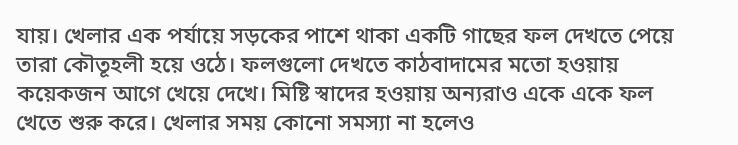যায়। খেলার এক পর্যায়ে সড়কের পাশে থাকা একটি গাছের ফল দেখতে পেয়ে তারা কৌতূহলী হয়ে ওঠে। ফলগুলো দেখতে কাঠবাদামের মতো হওয়ায় কয়েকজন আগে খেয়ে দেখে। মিষ্টি স্বাদের হওয়ায় অন্যরাও একে একে ফল খেতে শুরু করে। খেলার সময় কোনো সমস্যা না হলেও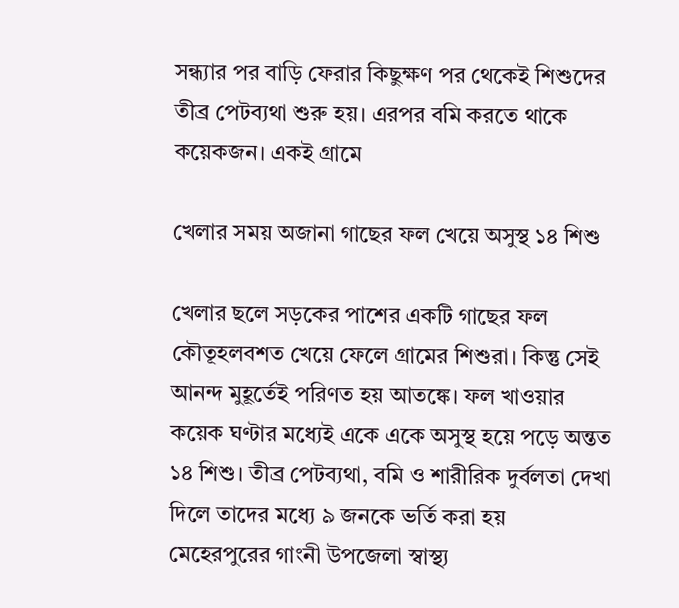সন্ধ্যার পর বাড়ি ফেরার কিছুক্ষণ পর থেকেই শিশুদের তীব্র পেটব্যথা শুরু হয়। এরপর বমি করতে থাকে কয়েকজন। একই গ্রামে

খেলার সময় অজানা গাছের ফল খেয়ে অসুস্থ ১৪ শিশু

খেলার ছলে সড়কের পাশের একটি গাছের ফল কৌতূহলবশত খেয়ে ফেলে গ্রামের শিশুরা। কিন্তু সেই আনন্দ মুহূর্তেই পরিণত হয় আতঙ্কে। ফল খাওয়ার কয়েক ঘণ্টার মধ্যেই একে একে অসুস্থ হয়ে পড়ে অন্তত ১৪ শিশু। তীব্র পেটব্যথা, বমি ও শারীরিক দুর্বলতা দেখা দিলে তাদের মধ্যে ৯ জনকে ভর্তি করা হয় মেহেরপুরের গাংনী উপজেলা স্বাস্থ্য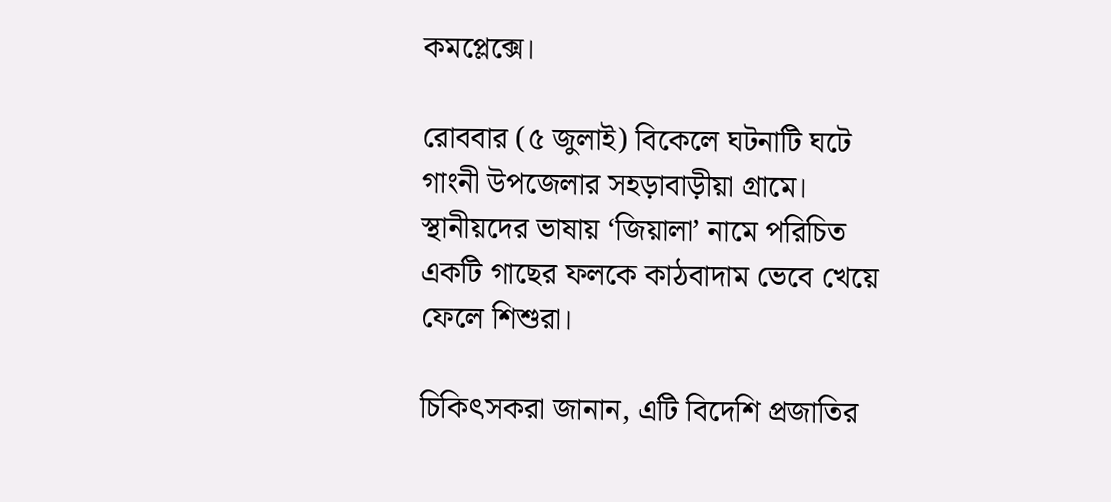কমপ্লেক্সে।

রোববার (৫ জুলাই) বিকেলে ঘটনাটি ঘটে গাংনী উপজেলার সহড়াবাড়ীয়া গ্রামে। স্থানীয়দের ভাষায় ‘জিয়ালা’ নামে পরিচিত একটি গাছের ফলকে কাঠবাদাম ভেবে খেয়ে ফেলে শিশুরা।

চিকিৎসকরা জানান, এটি বিদেশি প্রজাতির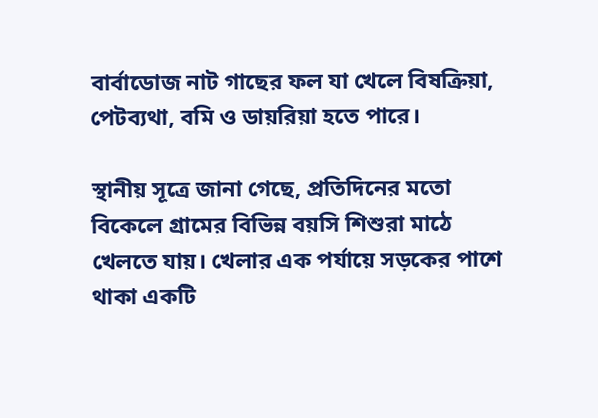বার্বাডোজ নাট গাছের ফল যা খেলে বিষক্রিয়া, পেটব্যথা, বমি ও ডায়রিয়া হতে পারে।

স্থানীয় সূত্রে জানা গেছে, প্রতিদিনের মতো বিকেলে গ্রামের বিভিন্ন বয়সি শিশুরা মাঠে খেলতে যায়। খেলার এক পর্যায়ে সড়কের পাশে থাকা একটি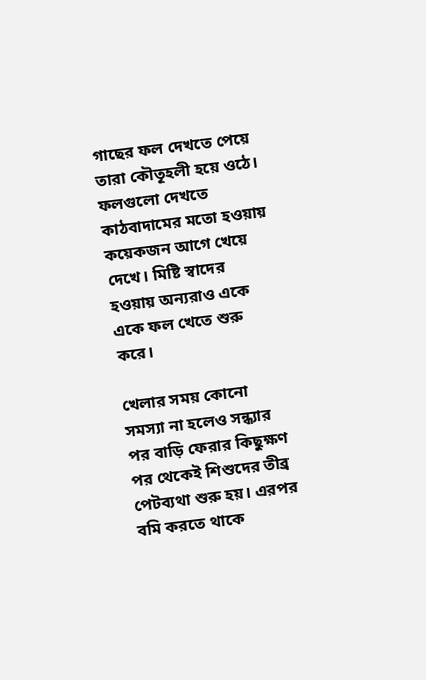গাছের ফল দেখতে পেয়ে তারা কৌতূহলী হয়ে ওঠে। ফলগুলো দেখতে কাঠবাদামের মতো হওয়ায় কয়েকজন আগে খেয়ে দেখে। মিষ্টি স্বাদের হওয়ায় অন্যরাও একে একে ফল খেতে শুরু করে।

খেলার সময় কোনো সমস্যা না হলেও সন্ধ্যার পর বাড়ি ফেরার কিছুক্ষণ পর থেকেই শিশুদের তীব্র পেটব্যথা শুরু হয়। এরপর বমি করতে থাকে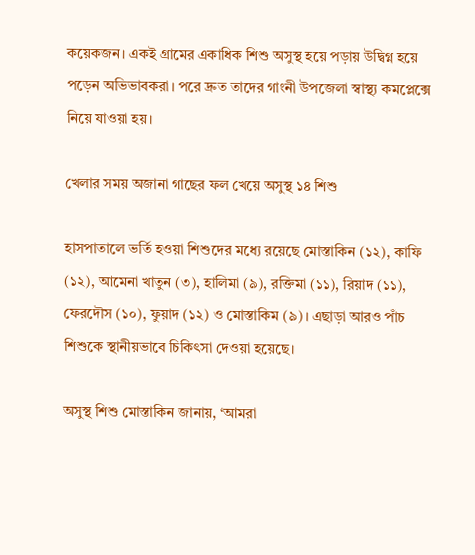কয়েকজন। একই গ্রামের একাধিক শিশু অসুস্থ হয়ে পড়ায় উদ্বিগ্ন হয়ে পড়েন অভিভাবকরা। পরে দ্রুত তাদের গাংনী উপজেলা স্বাস্থ্য কমপ্লেক্সে নিয়ে যাওয়া হয়।

খেলার সময় অজানা গাছের ফল খেয়ে অসুস্থ ১৪ শিশু

হাসপাতালে ভর্তি হওয়া শিশুদের মধ্যে রয়েছে মোস্তাকিন (১২), কাফি (১২), আমেনা খাতুন (৩), হালিমা (৯), রক্তিমা (১১), রিয়াদ (১১), ফেরদৌস (১০), ফুয়াদ (১২) ও মোস্তাকিম (৯)। এছাড়া আরও পাঁচ শিশুকে স্থানীয়ভাবে চিকিৎসা দেওয়া হয়েছে।

অসুস্থ শিশু মোস্তাকিন জানায়, ‘আমরা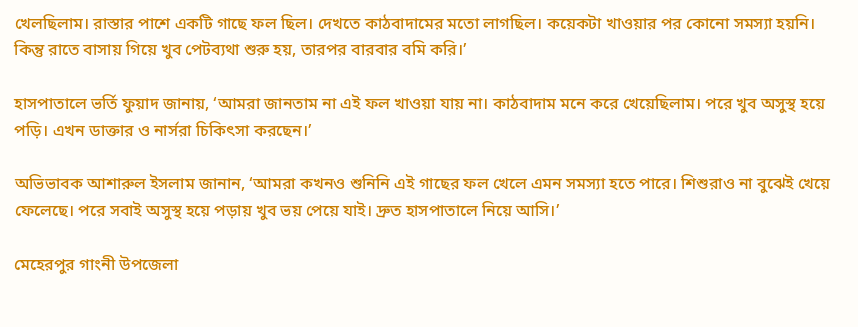খেলছিলাম। রাস্তার পাশে একটি গাছে ফল ছিল। দেখতে কাঠবাদামের মতো লাগছিল। কয়েকটা খাওয়ার পর কোনো সমস্যা হয়নি। কিন্তু রাতে বাসায় গিয়ে খুব পেটব্যথা শুরু হয়, তারপর বারবার বমি করি।’

হাসপাতালে ভর্তি ফুয়াদ জানায়, ‘আমরা জানতাম না এই ফল খাওয়া যায় না। কাঠবাদাম মনে করে খেয়েছিলাম। পরে খুব অসুস্থ হয়ে পড়ি। এখন ডাক্তার ও নার্সরা চিকিৎসা করছেন।’

অভিভাবক আশারুল ইসলাম জানান, ‘আমরা কখনও শুনিনি এই গাছের ফল খেলে এমন সমস্যা হতে পারে। শিশুরাও না বুঝেই খেয়ে ফেলেছে। পরে সবাই অসুস্থ হয়ে পড়ায় খুব ভয় পেয়ে যাই। দ্রুত হাসপাতালে নিয়ে আসি।’

মেহেরপুর গাংনী উপজেলা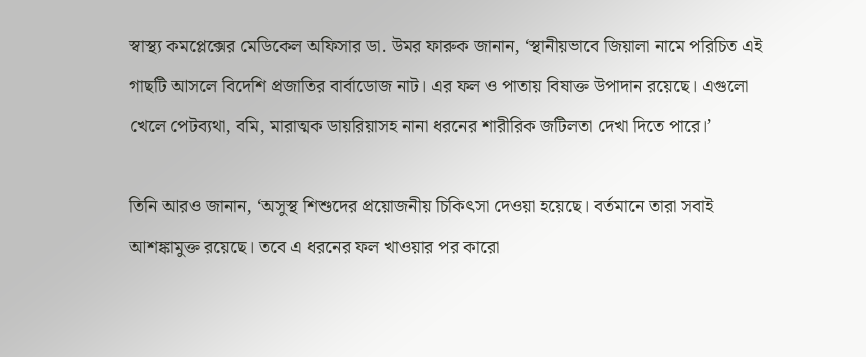স্বাস্থ্য কমপ্লেক্সের মেডিকেল অফিসার ডা. উমর ফারুক জানান, ‘স্থানীয়ভাবে জিয়ালা নামে পরিচিত এই গাছটি আসলে বিদেশি প্রজাতির বার্বাডোজ নাট। এর ফল ও পাতায় বিষাক্ত উপাদান রয়েছে। এগুলো খেলে পেটব্যথা, বমি, মারাত্মক ডায়রিয়াসহ নানা ধরনের শারীরিক জটিলতা দেখা দিতে পারে।’

তিনি আরও জানান, ‘অসুস্থ শিশুদের প্রয়োজনীয় চিকিৎসা দেওয়া হয়েছে। বর্তমানে তারা সবাই আশঙ্কামুক্ত রয়েছে। তবে এ ধরনের ফল খাওয়ার পর কারো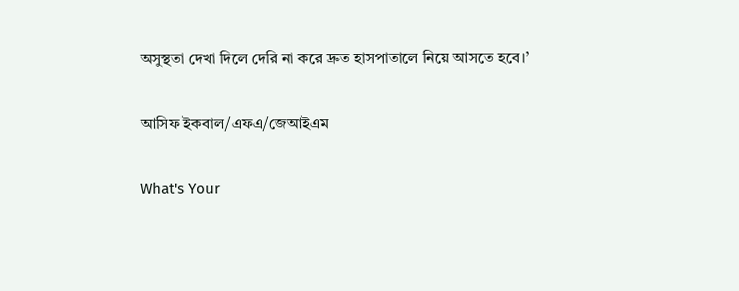অসুস্থতা দেখা দিলে দেরি না করে দ্রুত হাসপাতালে নিয়ে আসতে হবে।’

আসিফ ইকবাল/এফএ/জেআইএম

What's Your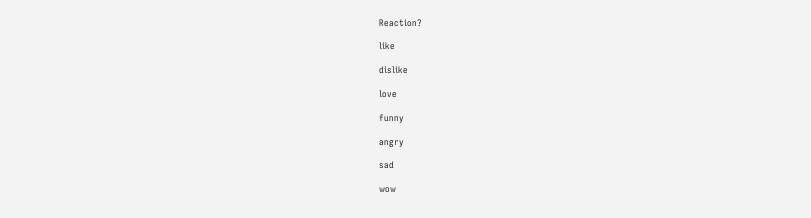Reaction?

like

dislike

love

funny

angry

sad

wow